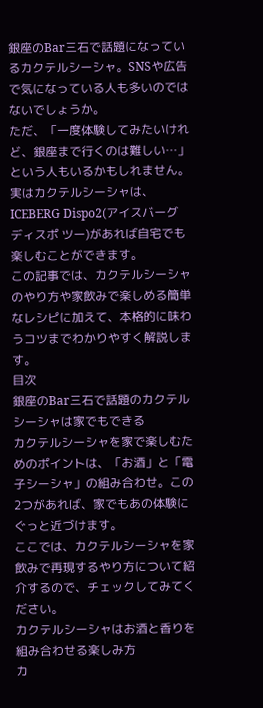銀座のBar三石で話題になっているカクテルシーシャ。SNSや広告で気になっている人も多いのではないでしょうか。
ただ、「一度体験してみたいけれど、銀座まで行くのは難しい…」という人もいるかもしれません。
実はカクテルシーシャは、ICEBERG Dispo2(アイスバーグ ディスポ ツー)があれば自宅でも楽しむことができます。
この記事では、カクテルシーシャのやり方や家飲みで楽しめる簡単なレシピに加えて、本格的に味わうコツまでわかりやすく解説します。
目次
銀座のBar三石で話題のカクテルシーシャは家でもできる
カクテルシーシャを家で楽しむためのポイントは、「お酒」と「電子シーシャ」の組み合わせ。この2つがあれば、家でもあの体験にぐっと近づけます。
ここでは、カクテルシーシャを家飲みで再現するやり方について紹介するので、チェックしてみてください。
カクテルシーシャはお酒と香りを組み合わせる楽しみ方
カ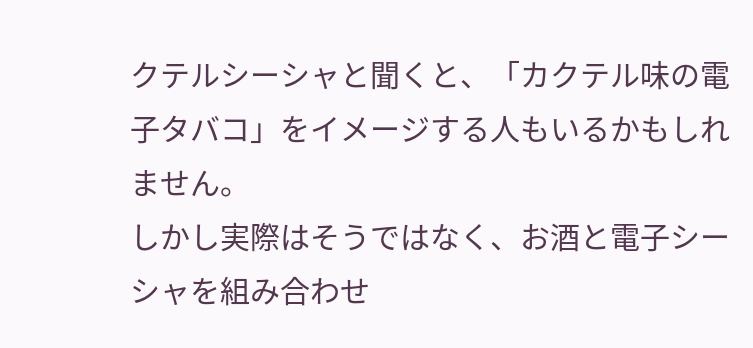クテルシーシャと聞くと、「カクテル味の電子タバコ」をイメージする人もいるかもしれません。
しかし実際はそうではなく、お酒と電子シーシャを組み合わせ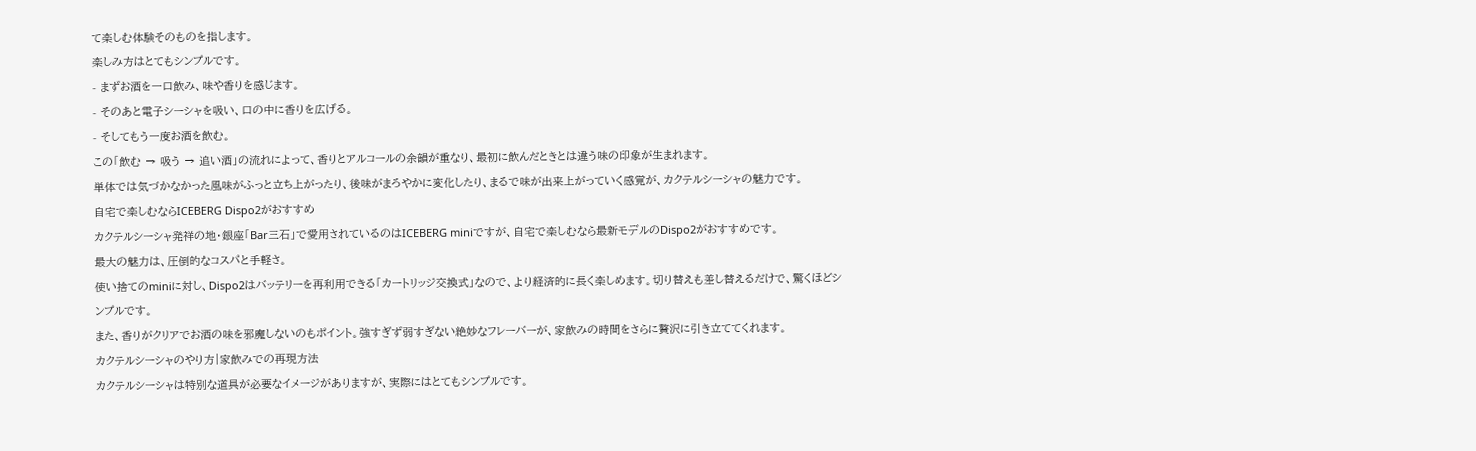て楽しむ体験そのものを指します。
楽しみ方はとてもシンプルです。
- まずお酒を一口飲み、味や香りを感じます。
- そのあと電子シーシャを吸い、口の中に香りを広げる。
- そしてもう一度お酒を飲む。
この「飲む → 吸う → 追い酒」の流れによって、香りとアルコールの余韻が重なり、最初に飲んだときとは違う味の印象が生まれます。
単体では気づかなかった風味がふっと立ち上がったり、後味がまろやかに変化したり、まるで味が出来上がっていく感覚が、カクテルシーシャの魅力です。
自宅で楽しむならICEBERG Dispo2がおすすめ
カクテルシーシャ発祥の地・銀座「Bar三石」で愛用されているのはICEBERG miniですが、自宅で楽しむなら最新モデルのDispo2がおすすめです。
最大の魅力は、圧倒的なコスパと手軽さ。
使い捨てのminiに対し、Dispo2はバッテリーを再利用できる「カートリッジ交換式」なので、より経済的に長く楽しめます。切り替えも差し替えるだけで、驚くほどシンプルです。
また、香りがクリアでお酒の味を邪魔しないのもポイント。強すぎず弱すぎない絶妙なフレーバーが、家飲みの時間をさらに贅沢に引き立ててくれます。
カクテルシーシャのやり方|家飲みでの再現方法
カクテルシーシャは特別な道具が必要なイメージがありますが、実際にはとてもシンプルです。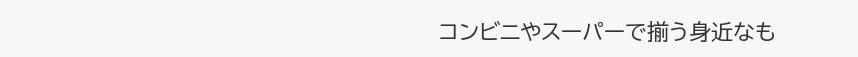コンビニやスーパーで揃う身近なも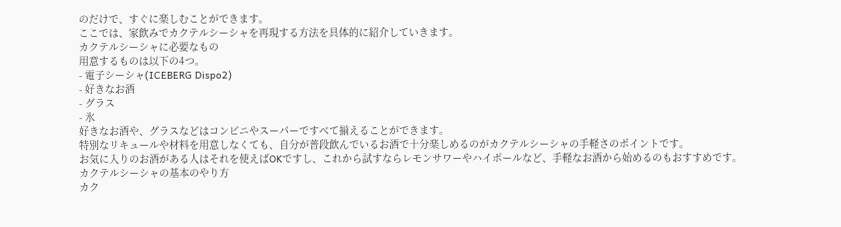のだけで、すぐに楽しむことができます。
ここでは、家飲みでカクテルシーシャを再現する方法を具体的に紹介していきます。
カクテルシーシャに必要なもの
用意するものは以下の4つ。
- 電子シーシャ(ICEBERG Dispo2)
- 好きなお酒
- グラス
- 氷
好きなお酒や、グラスなどはコンビニやスーパーですべて揃えることができます。
特別なリキュールや材料を用意しなくても、自分が普段飲んでいるお酒で十分楽しめるのがカクテルシーシャの手軽さのポイントです。
お気に入りのお酒がある人はそれを使えばOKですし、これから試すならレモンサワーやハイボールなど、手軽なお酒から始めるのもおすすめです。
カクテルシーシャの基本のやり方
カク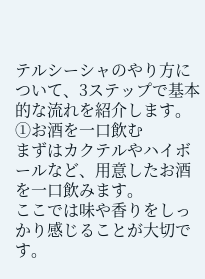テルシーシャのやり方について、3ステップで基本的な流れを紹介します。
①お酒を一口飲む
まずはカクテルやハイボールなど、用意したお酒を一口飲みます。
ここでは味や香りをしっかり感じることが大切です。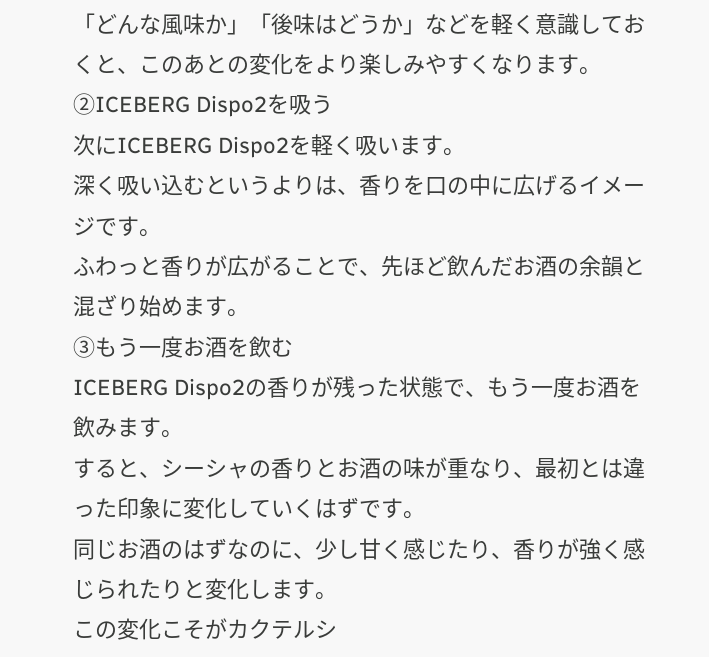「どんな風味か」「後味はどうか」などを軽く意識しておくと、このあとの変化をより楽しみやすくなります。
②ICEBERG Dispo2を吸う
次にICEBERG Dispo2を軽く吸います。
深く吸い込むというよりは、香りを口の中に広げるイメージです。
ふわっと香りが広がることで、先ほど飲んだお酒の余韻と混ざり始めます。
③もう一度お酒を飲む
ICEBERG Dispo2の香りが残った状態で、もう一度お酒を飲みます。
すると、シーシャの香りとお酒の味が重なり、最初とは違った印象に変化していくはずです。
同じお酒のはずなのに、少し甘く感じたり、香りが強く感じられたりと変化します。
この変化こそがカクテルシ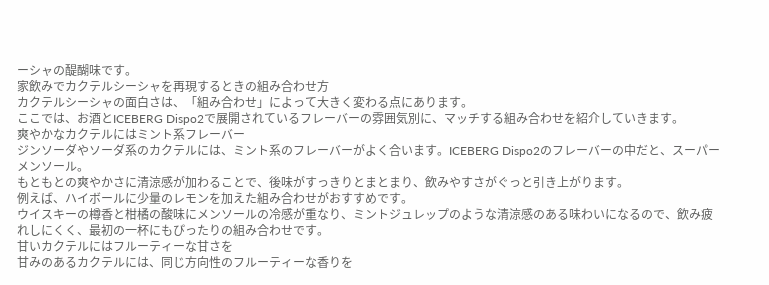ーシャの醍醐味です。
家飲みでカクテルシーシャを再現するときの組み合わせ方
カクテルシーシャの面白さは、「組み合わせ」によって大きく変わる点にあります。
ここでは、お酒とICEBERG Dispo2で展開されているフレーバーの雰囲気別に、マッチする組み合わせを紹介していきます。
爽やかなカクテルにはミント系フレーバー
ジンソーダやソーダ系のカクテルには、ミント系のフレーバーがよく合います。ICEBERG Dispo2のフレーバーの中だと、スーパーメンソール。
もともとの爽やかさに清涼感が加わることで、後味がすっきりとまとまり、飲みやすさがぐっと引き上がります。
例えば、ハイボールに少量のレモンを加えた組み合わせがおすすめです。
ウイスキーの樽香と柑橘の酸味にメンソールの冷感が重なり、ミントジュレップのような清涼感のある味わいになるので、飲み疲れしにくく、最初の一杯にもぴったりの組み合わせです。
甘いカクテルにはフルーティーな甘さを
甘みのあるカクテルには、同じ方向性のフルーティーな香りを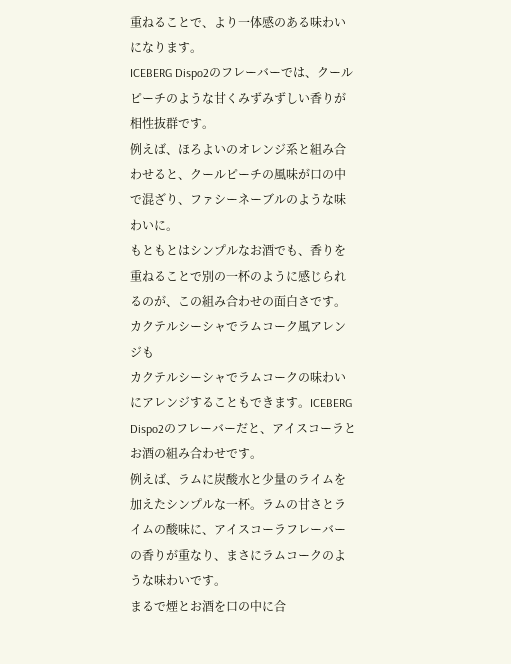重ねることで、より一体感のある味わいになります。
ICEBERG Dispo2のフレーバーでは、クールピーチのような甘くみずみずしい香りが相性抜群です。
例えば、ほろよいのオレンジ系と組み合わせると、クールピーチの風味が口の中で混ざり、ファシーネーブルのような味わいに。
もともとはシンプルなお酒でも、香りを重ねることで別の一杯のように感じられるのが、この組み合わせの面白さです。
カクテルシーシャでラムコーク風アレンジも
カクテルシーシャでラムコークの味わいにアレンジすることもできます。ICEBERG Dispo2のフレーバーだと、アイスコーラとお酒の組み合わせです。
例えば、ラムに炭酸水と少量のライムを加えたシンプルな一杯。ラムの甘さとライムの酸味に、アイスコーラフレーバーの香りが重なり、まさにラムコークのような味わいです。
まるで煙とお酒を口の中に合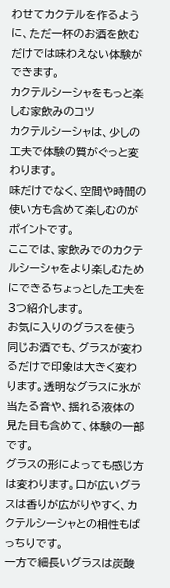わせてカクテルを作るように、ただ一杯のお酒を飲むだけでは味わえない体験ができます。
カクテルシーシャをもっと楽しむ家飲みのコツ
カクテルシーシャは、少しの工夫で体験の質がぐっと変わります。
味だけでなく、空間や時間の使い方も含めて楽しむのがポイントです。
ここでは、家飲みでのカクテルシーシャをより楽しむためにできるちょっとした工夫を3つ紹介します。
お気に入りのグラスを使う
同じお酒でも、グラスが変わるだけで印象は大きく変わります。透明なグラスに氷が当たる音や、揺れる液体の見た目も含めて、体験の一部です。
グラスの形によっても感じ方は変わります。口が広いグラスは香りが広がりやすく、カクテルシーシャとの相性もばっちりです。
一方で細長いグラスは炭酸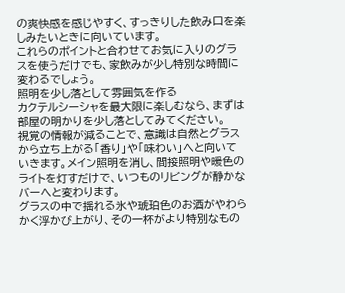の爽快感を感じやすく、すっきりした飲み口を楽しみたいときに向いています。
これらのポイントと合わせてお気に入りのグラスを使うだけでも、家飲みが少し特別な時間に変わるでしょう。
照明を少し落として雰囲気を作る
カクテルシーシャを最大限に楽しむなら、まずは部屋の明かりを少し落としてみてください。
視覚の情報が減ることで、意識は自然とグラスから立ち上がる「香り」や「味わい」へと向いていきます。メイン照明を消し、間接照明や暖色のライトを灯すだけで、いつものリビングが静かなバーへと変わります。
グラスの中で揺れる氷や琥珀色のお酒がやわらかく浮かび上がり、その一杯がより特別なもの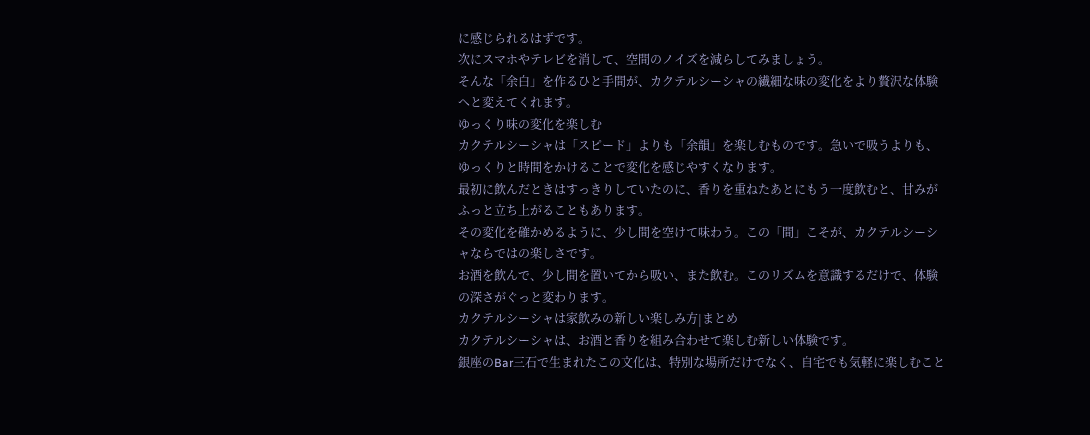に感じられるはずです。
次にスマホやテレビを消して、空間のノイズを減らしてみましょう。
そんな「余白」を作るひと手間が、カクテルシーシャの繊細な味の変化をより贅沢な体験へと変えてくれます。
ゆっくり味の変化を楽しむ
カクテルシーシャは「スピード」よりも「余韻」を楽しむものです。急いで吸うよりも、ゆっくりと時間をかけることで変化を感じやすくなります。
最初に飲んだときはすっきりしていたのに、香りを重ねたあとにもう一度飲むと、甘みがふっと立ち上がることもあります。
その変化を確かめるように、少し間を空けて味わう。この「間」こそが、カクテルシーシャならではの楽しさです。
お酒を飲んで、少し間を置いてから吸い、また飲む。このリズムを意識するだけで、体験の深さがぐっと変わります。
カクテルシーシャは家飲みの新しい楽しみ方|まとめ
カクテルシーシャは、お酒と香りを組み合わせて楽しむ新しい体験です。
銀座のBar三石で生まれたこの文化は、特別な場所だけでなく、自宅でも気軽に楽しむこと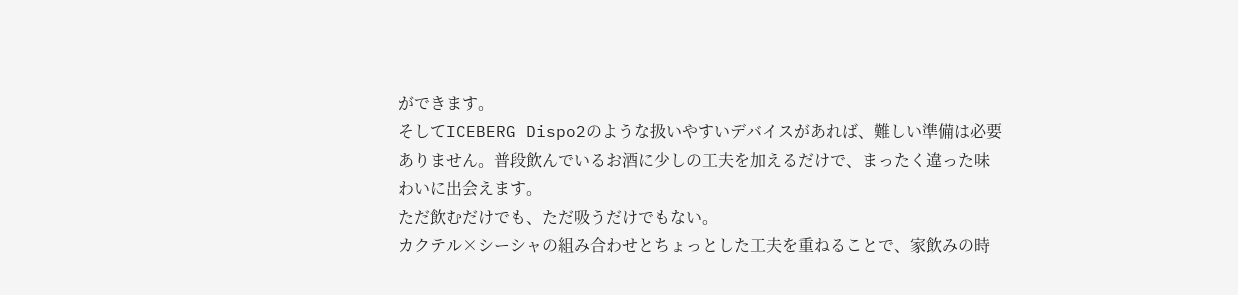ができます。
そしてICEBERG Dispo2のような扱いやすいデバイスがあれば、難しい準備は必要ありません。普段飲んでいるお酒に少しの工夫を加えるだけで、まったく違った味わいに出会えます。
ただ飲むだけでも、ただ吸うだけでもない。
カクテル×シーシャの組み合わせとちょっとした工夫を重ねることで、家飲みの時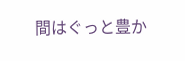間はぐっと豊か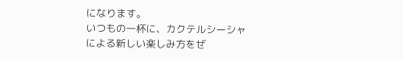になります。
いつもの一杯に、カクテルシーシャによる新しい楽しみ方をぜ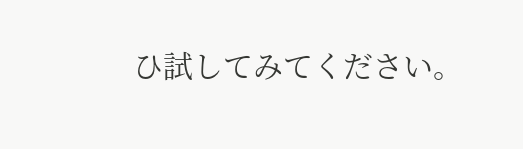ひ試してみてください。